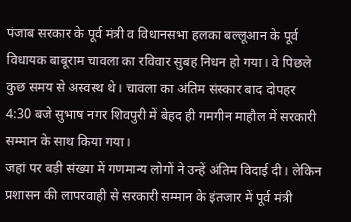पंजाब सरकार के पूर्व मंत्री व विधानसभा हलका बल्लूआन के पूर्व विधायक बाबूराम चावला का रविवार सुबह निधन हो गया। वे पिछले कुछ समय से अस्वस्थ थे। चावला का अंतिम संस्कार बाद दोपहर 4:30 बजे सुभाष नगर शिवपुरी में बेहद ही गमगीन माहौल में सरकारी सम्मान के साथ किया गया।
जहां पर बड़ी संख्या में गणमान्य लोगों ने उन्हें अंतिम विदाई दी। लेकिन प्रशासन की लापरवाही से सरकारी सम्मान के इंतजार में पूर्व मंत्री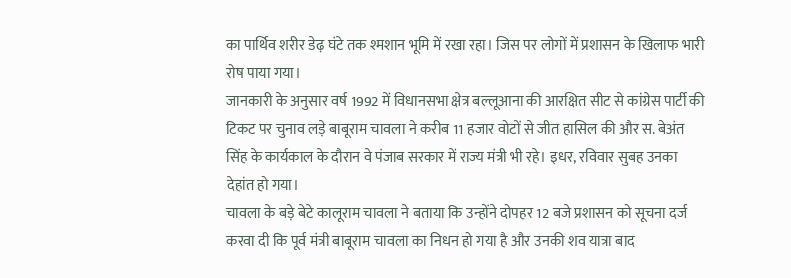का पार्थिव शरीर डेढ़ घंटे तक श्मशान भूमि में रखा रहा। जिस पर लोगों में प्रशासन के खिलाफ भारी रोष पाया गया।
जानकारी के अनुसार वर्ष 1992 में विधानसभा क्षेत्र बल्लूआना की आरक्षित सीट से कांग्रेस पार्टी की टिकट पर चुनाव लड़े बाबूराम चावला ने करीब 11 हजार वोटों से जीत हासिल की और स. बेअंत सिंह के कार्यकाल के दौरान वे पंजाब सरकार में राज्य मंत्री भी रहे। इधर, रविवार सुबह उनका देहांत हो गया।
चावला के बड़े बेटे कालूराम चावला ने बताया कि उन्होंने दोपहर 12 बजे प्रशासन को सूचना दर्ज करवा दी कि पूर्व मंत्री बाबूराम चावला का निधन हो गया है और उनकी शव यात्रा बाद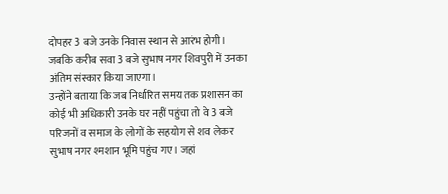दोपहर 3 बजे उनके निवास स्थान से आरंभ होगी। जबकि करीब सवा 3 बजे सुभाष नगर शिवपुरी में उनका अंतिम संस्कार किया जाएगा।
उन्होंने बताया कि जब निर्धारित समय तक प्रशासन का कोई भी अधिकारी उनके घर नहीं पहुंचा तो वे 3 बजे परिजनों व समाज के लोगों के सहयोग से शव लेकर सुभाष नगर श्मशान भूमि पहुंच गए। जहां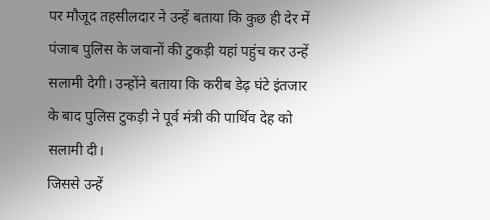पर मौजूद तहसीलदार ने उन्हें बताया कि कुछ ही देर में पंजाब पुलिस के जवानों की टुकड़ी यहां पहुंच कर उन्हें सलामी देगी। उन्होंने बताया कि करीब डेढ़ घंटे इंतजार के बाद पुलिस टुकड़ी ने पूर्व मंत्री की पार्थिव देह को सलामी दी।
जिससे उन्हें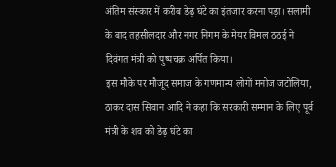अंतिम संस्कार में करीब डेढ़ घंटे का इंतजार करना पड़ा। सलामी के बाद तहसीलदार और नगर निगम के मेयर विमल ठठई ने दिवंगत मंत्री को पुष्पचक्र अर्पित किया।
इस मौके पर मौजूद समाज के गणमान्य लोगों मनोज जटोलिया, ठाकर दास सिवान आदि ने कहा कि सरकारी सम्मान के लिए पूर्व मंत्री के शव को डेढ़ घंटे का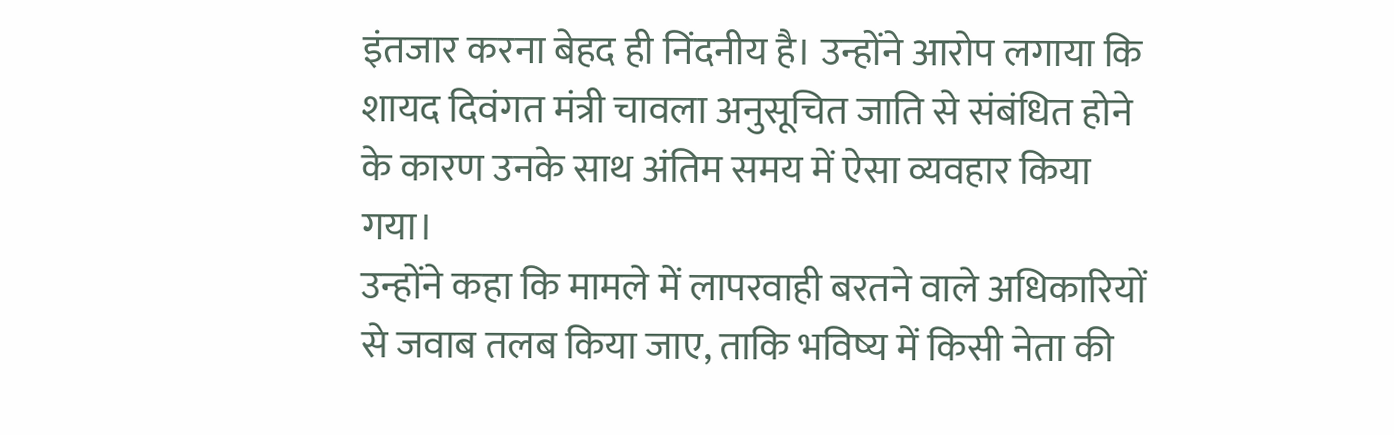इंतजार करना बेहद ही निंदनीय है। उन्होंने आरोप लगाया कि शायद दिवंगत मंत्री चावला अनुसूचित जाति से संबंधित होने के कारण उनके साथ अंतिम समय में ऐसा व्यवहार किया गया।
उन्होंने कहा कि मामले में लापरवाही बरतने वाले अधिकारियों से जवाब तलब किया जाए, ताकि भविष्य में किसी नेता की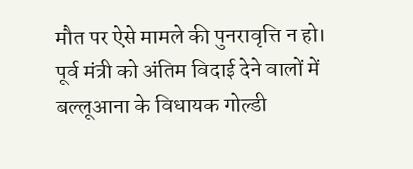मौत पर ऐसे मामले की पुनरावृत्ति न हो। पूर्व मंत्री को अंतिम विदाई देने वालों में बल्लूआना के विधायक गोल्डी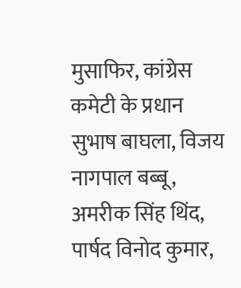मुसाफिर, कांग्रेस कमेटी के प्रधान सुभाष बाघला, विजय नागपाल बब्बू, अमरीक सिंह थिंद, पार्षद विनोद कुमार,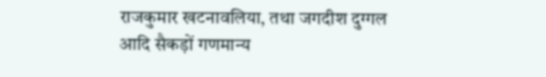राजकुमार खटनावलिया, तथा जगदीश दुग्गल आदि सैकड़ों गणमान्य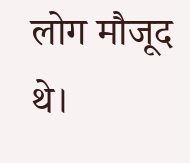लोग मौजूद थे।